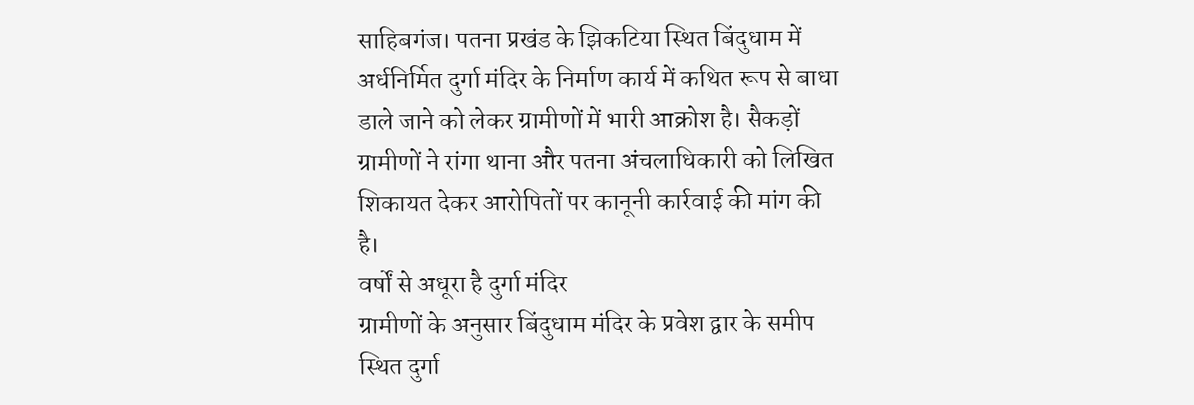साहिबगंज। पतना प्रखंड के झिकटिया स्थित बिंदुधाम में अर्धनिर्मित दुर्गा मंदिर के निर्माण कार्य में कथित रूप से बाधा डाले जाने को लेकर ग्रामीणों में भारी आक्रोश है। सैकड़ों ग्रामीणों ने रांगा थाना और पतना अंचलाधिकारी को लिखित शिकायत देकर आरोपितों पर कानूनी कार्रवाई की मांग की है।
वर्षों से अधूरा है दुर्गा मंदिर
ग्रामीणों के अनुसार बिंदुधाम मंदिर के प्रवेश द्वार के समीप स्थित दुर्गा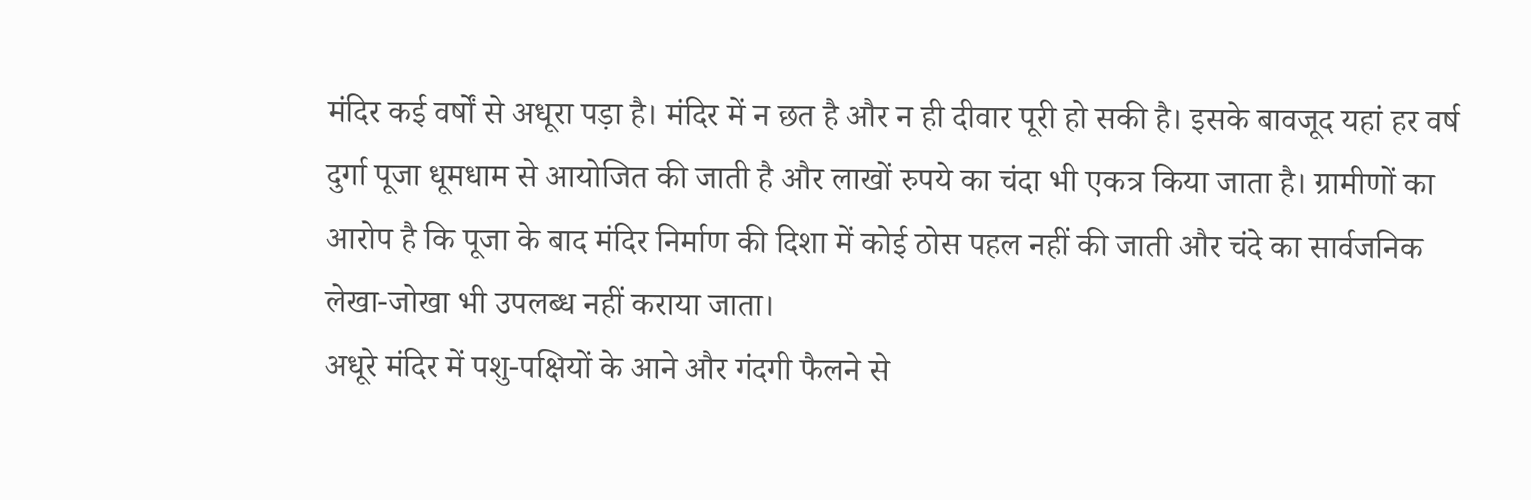मंदिर कई वर्षों से अधूरा पड़ा है। मंदिर में न छत है और न ही दीवार पूरी हो सकी है। इसके बावजूद यहां हर वर्ष दुर्गा पूजा धूमधाम से आयोजित की जाती है और लाखों रुपये का चंदा भी एकत्र किया जाता है। ग्रामीणों का आरोप है कि पूजा के बाद मंदिर निर्माण की दिशा में कोई ठोस पहल नहीं की जाती और चंदे का सार्वजनिक लेखा-जोखा भी उपलब्ध नहीं कराया जाता।
अधूरे मंदिर में पशु-पक्षियों के आने और गंदगी फैलने से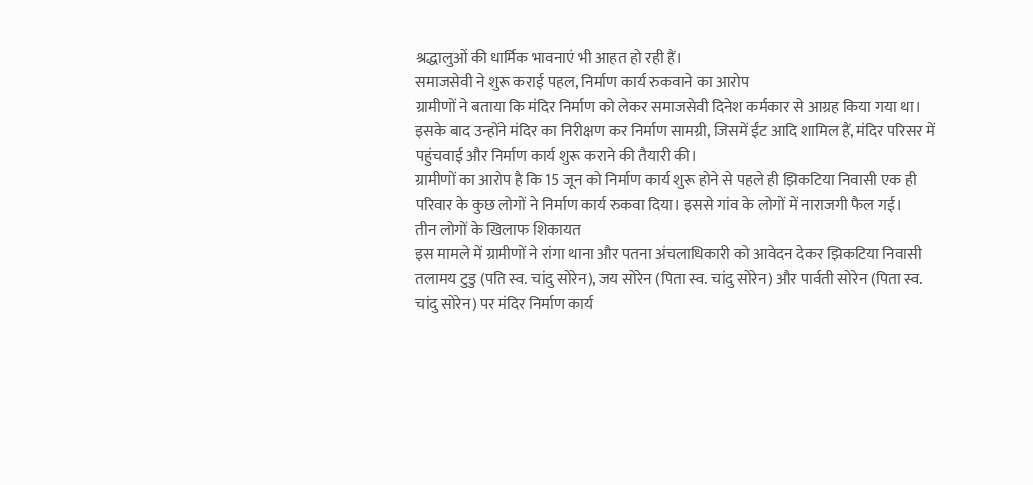श्रद्धालुओं की धार्मिक भावनाएं भी आहत हो रही हैं।
समाजसेवी ने शुरू कराई पहल, निर्माण कार्य रुकवाने का आरोप
ग्रामीणों ने बताया कि मंदिर निर्माण को लेकर समाजसेवी दिनेश कर्मकार से आग्रह किया गया था। इसके बाद उन्होंने मंदिर का निरीक्षण कर निर्माण सामग्री, जिसमें ईंट आदि शामिल हैं, मंदिर परिसर में पहुंचवाई और निर्माण कार्य शुरू कराने की तैयारी की।
ग्रामीणों का आरोप है कि 15 जून को निर्माण कार्य शुरू होने से पहले ही झिकटिया निवासी एक ही परिवार के कुछ लोगों ने निर्माण कार्य रुकवा दिया। इससे गांव के लोगों में नाराजगी फैल गई।
तीन लोगों के खिलाफ शिकायत
इस मामले में ग्रामीणों ने रांगा थाना और पतना अंचलाधिकारी को आवेदन देकर झिकटिया निवासी तलामय टुडु (पति स्व. चांदु सोरेन), जय सोरेन (पिता स्व. चांदु सोरेन) और पार्वती सोरेन (पिता स्व. चांदु सोरेन) पर मंदिर निर्माण कार्य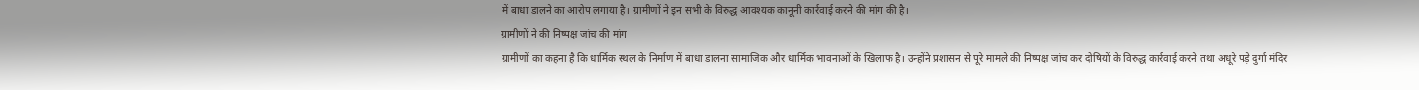में बाधा डालने का आरोप लगाया है। ग्रामीणों ने इन सभी के विरुद्ध आवश्यक कानूनी कार्रवाई करने की मांग की है।
ग्रामीणों ने की निष्पक्ष जांच की मांग
ग्रामीणों का कहना है कि धार्मिक स्थल के निर्माण में बाधा डालना सामाजिक और धार्मिक भावनाओं के खिलाफ है। उन्होंने प्रशासन से पूरे मामले की निष्पक्ष जांच कर दोषियों के विरुद्ध कार्रवाई करने तथा अधूरे पड़े दुर्गा मंदिर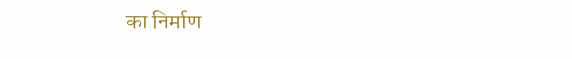का निर्माण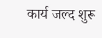कार्य जल्द शुरू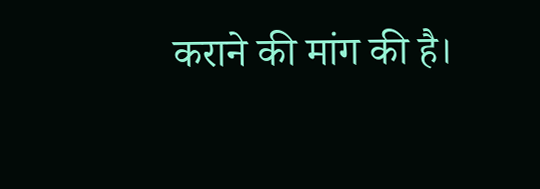कराने की मांग की है।